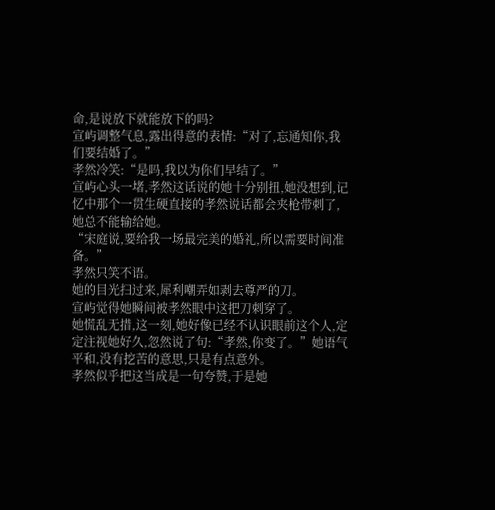命,是说放下就能放下的吗?
宣屿调整气息,露出得意的表情:“对了,忘通知你,我们要结婚了。”
孝然冷笑:“是吗,我以为你们早结了。”
宣屿心头一堵,孝然这话说的她十分别扭,她没想到,记忆中那个一贯生硬直接的孝然说话都会夹枪带刺了,她总不能输给她。
“宋庭说,要给我一场最完美的婚礼,所以需要时间准备。”
孝然只笑不语。
她的目光扫过来,犀利嘲弄如剥去尊严的刀。
宣屿觉得她瞬间被孝然眼中这把刀刺穿了。
她慌乱无措,这一刻,她好像已经不认识眼前这个人,定定注视她好久,忽然说了句:“孝然,你变了。”她语气平和,没有挖苦的意思,只是有点意外。
孝然似乎把这当成是一句夸赞,于是她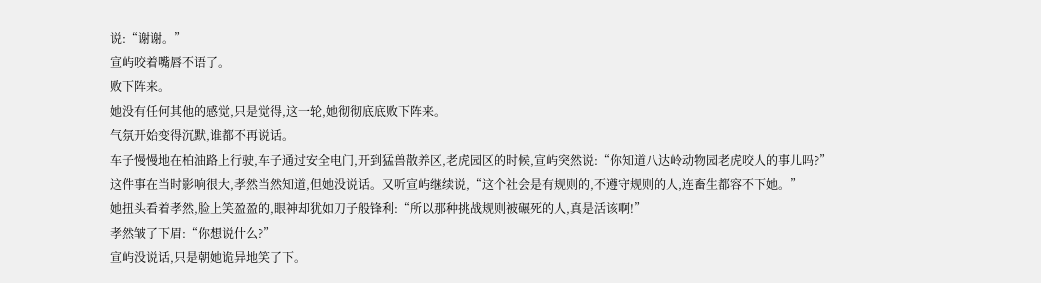说:“谢谢。”
宣屿咬着嘴唇不语了。
败下阵来。
她没有任何其他的感觉,只是觉得,这一轮,她彻彻底底败下阵来。
气氛开始变得沉默,谁都不再说话。
车子慢慢地在柏油路上行驶,车子通过安全电门,开到猛兽散养区,老虎园区的时候,宣屿突然说:“你知道八达岭动物园老虎咬人的事儿吗?”
这件事在当时影响很大,孝然当然知道,但她没说话。又听宣屿继续说,“这个社会是有规则的,不遵守规则的人,连畜生都容不下她。”
她扭头看着孝然,脸上笑盈盈的,眼神却犹如刀子般锋利:“所以那种挑战规则被碾死的人,真是活该啊!”
孝然皱了下眉:“你想说什么?”
宣屿没说话,只是朝她诡异地笑了下。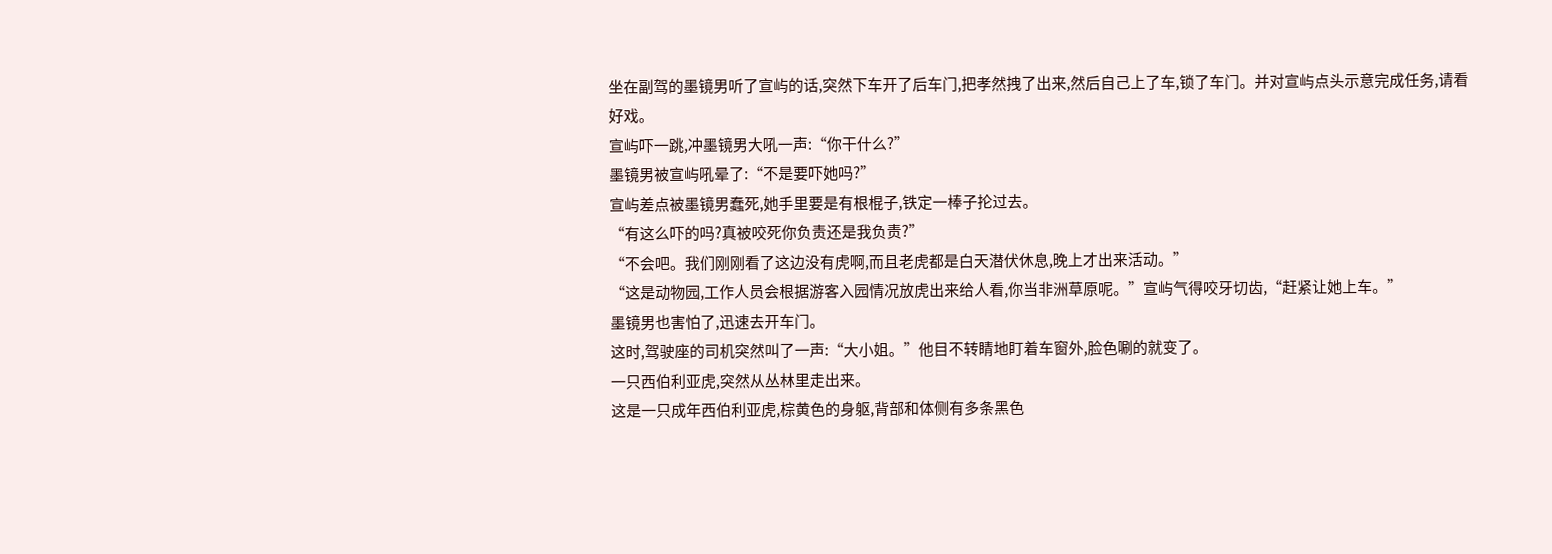坐在副驾的墨镜男听了宣屿的话,突然下车开了后车门,把孝然拽了出来,然后自己上了车,锁了车门。并对宣屿点头示意完成任务,请看好戏。
宣屿吓一跳,冲墨镜男大吼一声:“你干什么?”
墨镜男被宣屿吼晕了:“不是要吓她吗?”
宣屿差点被墨镜男蠢死,她手里要是有根棍子,铁定一棒子抡过去。
“有这么吓的吗?真被咬死你负责还是我负责?”
“不会吧。我们刚刚看了这边没有虎啊,而且老虎都是白天潜伏休息,晚上才出来活动。”
“这是动物园,工作人员会根据游客入园情况放虎出来给人看,你当非洲草原呢。”宣屿气得咬牙切齿,“赶紧让她上车。”
墨镜男也害怕了,迅速去开车门。
这时,驾驶座的司机突然叫了一声:“大小姐。”他目不转睛地盯着车窗外,脸色唰的就变了。
一只西伯利亚虎,突然从丛林里走出来。
这是一只成年西伯利亚虎,棕黄色的身躯,背部和体侧有多条黑色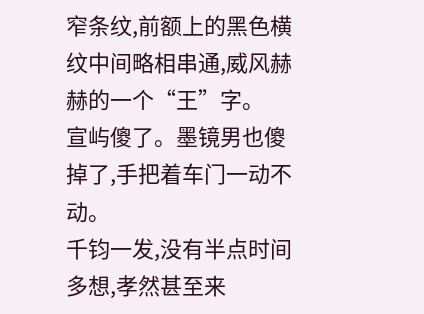窄条纹,前额上的黑色横纹中间略相串通,威风赫赫的一个“王”字。
宣屿傻了。墨镜男也傻掉了,手把着车门一动不动。
千钧一发,没有半点时间多想,孝然甚至来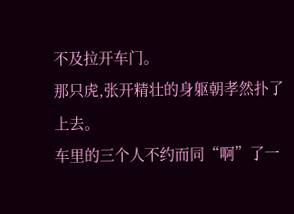不及拉开车门。
那只虎,张开精壮的身躯朝孝然扑了上去。
车里的三个人不约而同“啊”了一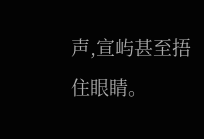声,宣屿甚至捂住眼睛。